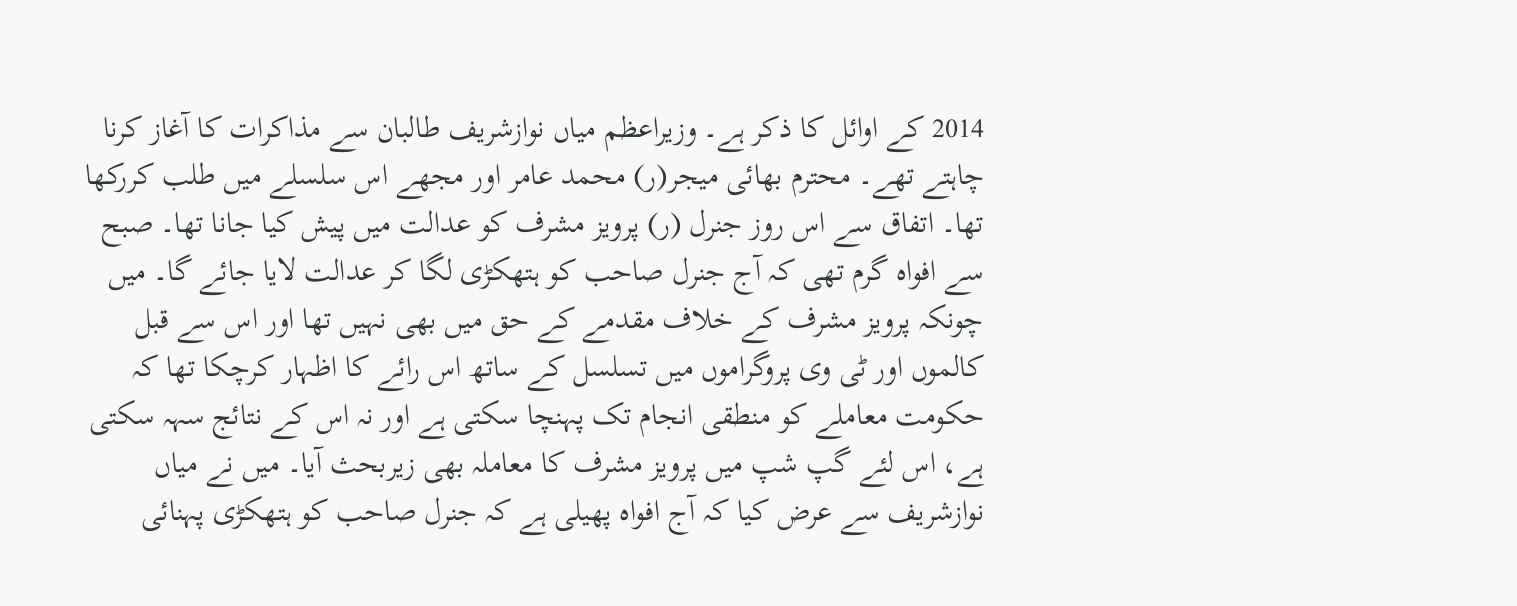2014 کے اوائل کا ذکر ہے۔ وزیراعظم میاں نوازشریف طالبان سے مذاکرات کا آغاز کرنا چاہتے تھے۔ محترم بھائی میجر(ر) محمد عامر اور مجھے اس سلسلے میں طلب کررکھا تھا۔ اتفاق سے اس روز جنرل (ر) پرویز مشرف کو عدالت میں پیش کیا جانا تھا۔ صبح سے افواہ گرم تھی کہ آج جنرل صاحب کو ہتھکڑی لگا کر عدالت لایا جائے گا۔ میں چونکہ پرویز مشرف کے خلاف مقدمے کے حق میں بھی نہیں تھا اور اس سے قبل کالموں اور ٹی وی پروگراموں میں تسلسل کے ساتھ اس رائے کا اظہار کرچکا تھا کہ حکومت معاملے کو منطقی انجام تک پہنچا سکتی ہے اور نہ اس کے نتائج سہہ سکتی ہے، اس لئے گپ شپ میں پرویز مشرف کا معاملہ بھی زیربحث آیا۔ میں نے میاں نوازشریف سے عرض کیا کہ آج افواہ پھیلی ہے کہ جنرل صاحب کو ہتھکڑی پہنائی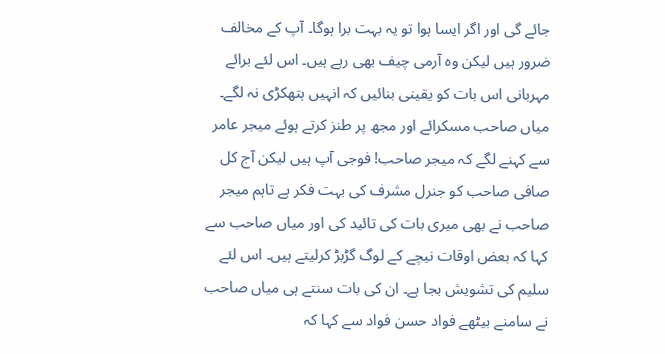جائے گی اور اگر ایسا ہوا تو یہ بہت برا ہوگا۔ آپ کے مخالف ضرور ہیں لیکن وہ آرمی چیف بھی رہے ہیں۔ اس لئے برائے مہربانی اس بات کو یقینی بنائیں کہ انہیں ہتھکڑی نہ لگے۔ میاں صاحب مسکرائے اور مجھ پر طنز کرتے ہوئے میجر عامر سے کہنے لگے کہ میجر صاحب! فوجی آپ ہیں لیکن آج کل صافی صاحب کو جنرل مشرف کی بہت فکر ہے تاہم میجر صاحب نے بھی میری بات کی تائید کی اور میاں صاحب سے کہا کہ بعض اوقات نیچے کے لوگ گڑبڑ کرلیتے ہیں۔ اس لئے سلیم کی تشویش بجا ہے۔ ان کی بات سنتے ہی میاں صاحب نے سامنے بیٹھے فواد حسن فواد سے کہا کہ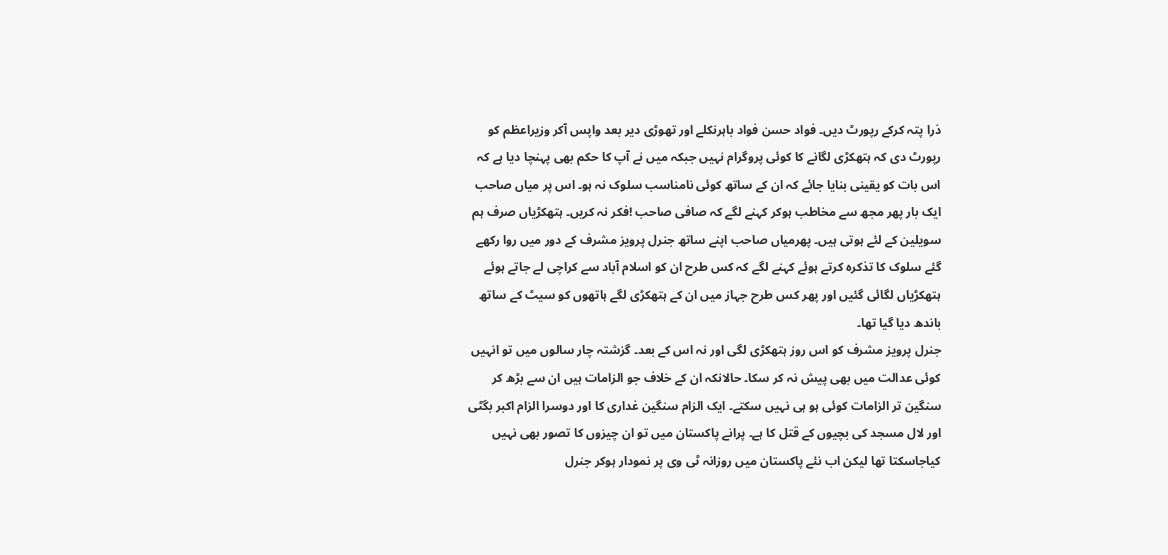ذرا پتہ کرکے رپورٹ دیں۔ فواد حسن فواد باہرنکلے اور تھوڑی دیر بعد واپس آکر وزیراعظم کو رپورٹ دی کہ ہتھکڑی لگانے کا کوئی پروگرام نہیں جبکہ میں نے آپ کا حکم بھی پہنچا دیا ہے کہ اس بات کو یقینی بنایا جائے کہ ان کے ساتھ کوئی نامناسب سلوک نہ ہو۔ اس پر میاں صاحب ایک بار پھر مجھ سے مخاطب ہوکر کہنے لگے کہ صافی صاحب !فکر نہ کریں۔ ہتھکڑیاں صرف ہم سویلین کے لئے ہوتی ہیں۔ پھرمیاں صاحب اپنے ساتھ جنرل پرویز مشرف کے دور میں روا رکھے گئے سلوک کا تذکرہ کرتے ہوئے کہنے لگے کہ کس طرح ان کو اسلام آباد سے کراچی لے جاتے ہوئے ہتھکڑیاں لگائی گئیں اور پھر کس طرح جہاز میں ان کے ہتھکڑی لگے ہاتھوں کو سیٹ کے ساتھ باندھ دیا گیا تھا۔
جنرل پرویز مشرف کو اس روز ہتھکڑی لگی اور نہ اس کے بعد۔ گزشتہ چار سالوں میں تو انہیں کوئی عدالت میں بھی پیش نہ کر سکا۔ حالانکہ ان کے خلاف جو الزامات ہیں ان سے بڑھ کر سنگین تر الزامات کوئی ہو ہی نہیں سکتے۔ ایک الزام سنگین غداری کا اور دوسرا الزام اکبر بگٹی اور لال مسجد کی بچیوں کے قتل کا ہے۔ پرانے پاکستان میں تو ان چیزوں کا تصور بھی نہیں کیاجاسکتا تھا لیکن اب نئے پاکستان میں روزانہ ٹی وی پر نمودار ہوکر جنرل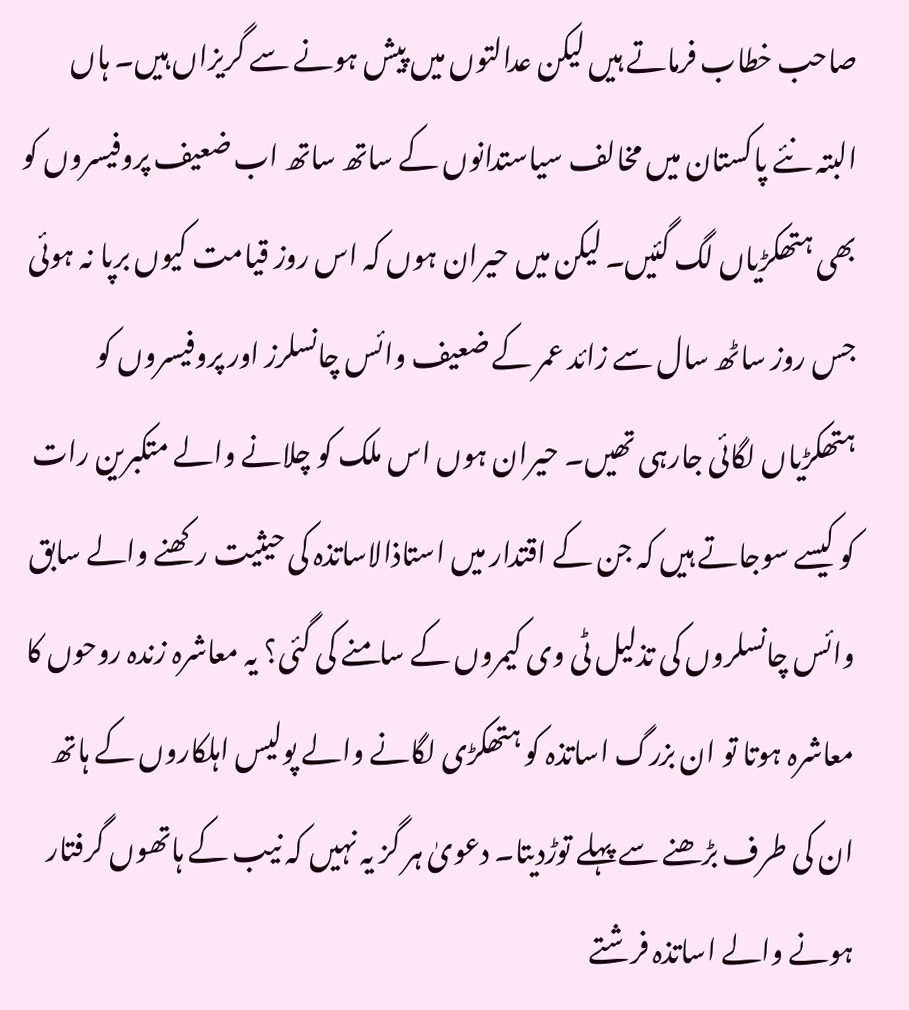صاحب خطاب فرماتے ہیں لیکن عدالتوں میں پیش ہونے سے گریزاں ہیں۔ ہاں البتہ نئے پاکستان میں مخالف سیاستدانوں کے ساتھ ساتھ اب ضعیف پروفیسروں کو بھی ہتھکڑیاں لگ گئیں۔ لیکن میں حیران ہوں کہ اس روز قیامت کیوں برپا نہ ہوئی جس روز ساٹھ سال سے زائد عمر کے ضعیف وائس چانسلرز اور پروفیسروں کو ہتھکڑیاں لگائی جارہی تھیں۔ حیران ہوں اس ملک کو چلانے والے متکبرین رات کو کیسے سوجاتے ہیں کہ جن کے اقتدار میں استاذالاساتذہ کی حیثیت رکھنے والے سابق وائس چانسلروں کی تذلیل ٹی وی کیمروں کے سامنے کی گئی؟ یہ معاشرہ زندہ روحوں کا معاشرہ ہوتا تو ان بزرگ اساتذہ کو ہتھکڑی لگانے والے پولیس اہلکاروں کے ہاتھ ان کی طرف بڑھنے سے پہلے توڑدیتا۔ دعویٰ ہر گز یہ نہیں کہ نیب کے ہاتھوں گرفتار ہونے والے اساتذہ فرشتے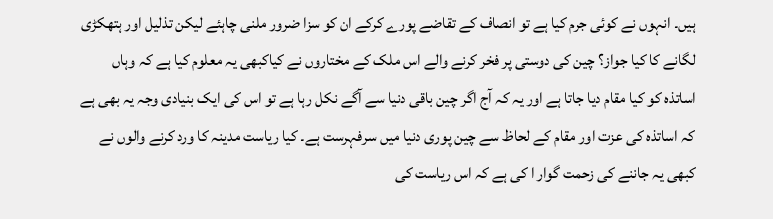ہیں۔ انہوں نے کوئی جرم کیا ہے تو انصاف کے تقاضے پورے کرکے ان کو سزا ضرور ملنی چاہئے لیکن تذلیل اور ہتھکڑی لگانے کا کیا جواز؟ چین کی دوستی پر فخر کرنے والے اس ملک کے مختاروں نے کیاکبھی یہ معلوم کیا ہے کہ وہاں اساتذہ کو کیا مقام دیا جاتا ہے اور یہ کہ آج اگر چین باقی دنیا سے آگے نکل رہا ہے تو اس کی ایک بنیادی وجہ یہ بھی ہے کہ اساتذہ کی عزت اور مقام کے لحاظ سے چین پوری دنیا میں سرفہرست ہے۔ کیا ریاست مدینہ کا ورد کرنے والوں نے کبھی یہ جاننے کی زحمت گوار ا کی ہے کہ اس ریاست کی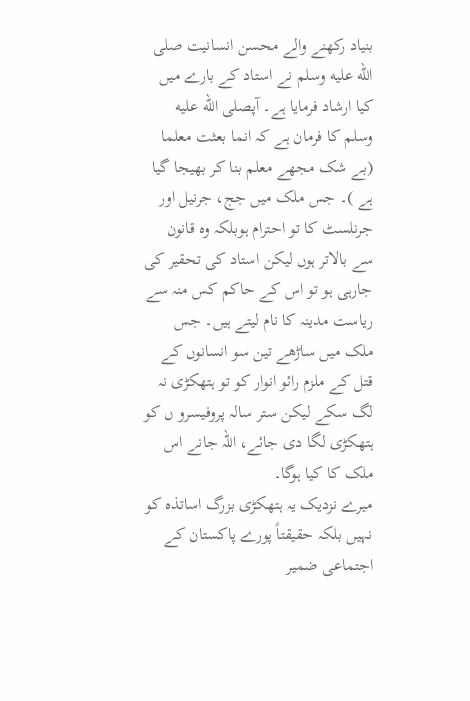بنیاد رکھنے والے محسن انسانیت صلى الله عليه وسلم نے استاد کے بارے میں کیا ارشاد فرمایا ہے۔ آپصلى الله عليه وسلم کا فرمان ہے کہ انما بعثت معلما (بے شک مجھے معلم بنا کر بھیجا گیا ہے )۔ جس ملک میں جج، جرنیل اور جرنلسٹ کا تو احترام ہوبلکہ وہ قانون سے بالاتر ہوں لیکن استاد کی تحقیر کی جارہی ہو تو اس کے حاکم کس منہ سے ریاست مدینہ کا نام لیتے ہیں۔ جس ملک میں ساڑھے تین سو انسانوں کے قتل کے ملزم رائو انوار کو تو ہتھکڑی نہ لگ سکے لیکن ستر سالہ پروفیسرو ں کو ہتھکڑی لگا دی جائے، اللہ جانے اس ملک کا کیا ہوگا۔
میرے نزدیک یہ ہتھکڑی بزرگ اساتذہ کو نہیں بلکہ حقیقتاً پورے پاکستان کے اجتماعی ضمیر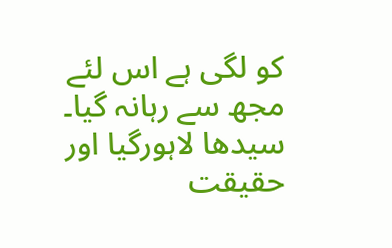کو لگی ہے اس لئے مجھ سے رہانہ گیا۔ سیدھا لاہورگیا اور حقیقت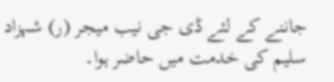جاننے کے لئے ڈی جی نیب میجر (ر) شہزاد سلیم کی خدمت میں حاضر ہوا۔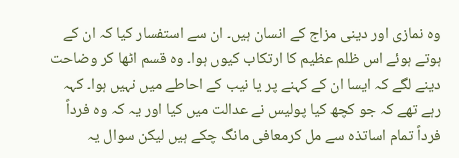وہ نمازی اور دینی مزاج کے انسان ہیں۔ ان سے استفسار کیا کہ ان کے ہوتے ہوئے اس ظلم عظیم کا ارتکاب کیوں ہوا۔ وہ قسم اٹھا کر وضاحت دینے لگے کہ ایسا ان کے کہنے پر یا نیب کے احاطے میں نہیں ہوا۔ کہہ رہے تھے کہ جو کچھ کیا پولیس نے عدالت میں کیا اور یہ کہ وہ فرداً فرداً تمام اساتذہ سے مل کرمعافی مانگ چکے ہیں لیکن سوال یہ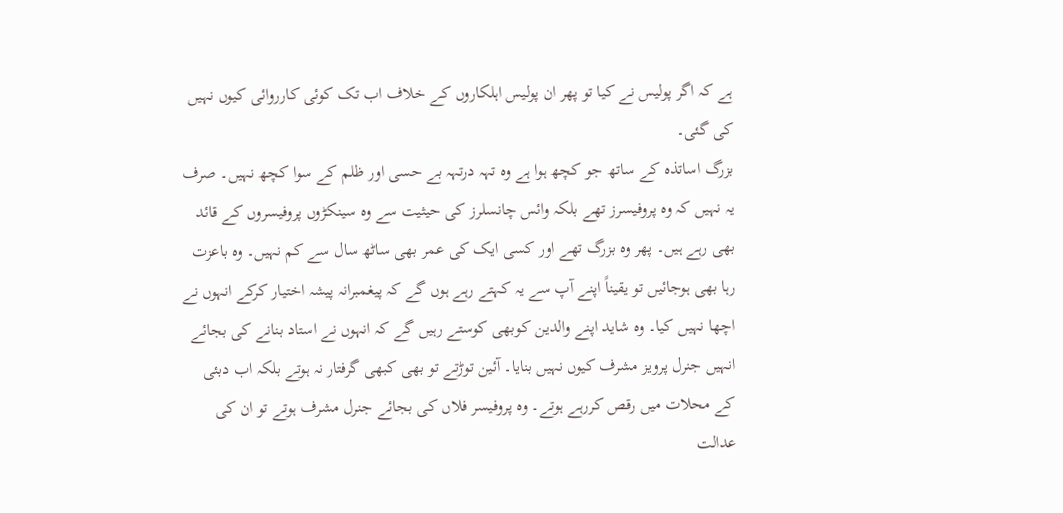ہے کہ اگر پولیس نے کیا تو پھر ان پولیس اہلکاروں کے خلاف اب تک کوئی کارروائی کیوں نہیں کی گئی۔
بزرگ اساتذہ کے ساتھ جو کچھ ہوا ہے وہ تہہ درتہہ بے حسی اور ظلم کے سوا کچھ نہیں۔ صرف یہ نہیں کہ وہ پروفیسرز تھے بلکہ وائس چانسلرز کی حیثیت سے وہ سینکڑوں پروفیسروں کے قائد بھی رہے ہیں۔ پھر وہ بزرگ تھے اور کسی ایک کی عمر بھی ساٹھ سال سے کم نہیں۔ وہ باعزت رہا بھی ہوجائیں تو یقیناً اپنے آپ سے یہ کہتے رہے ہوں گے کہ پیغمبرانہ پیشہ اختیار کرکے انہوں نے اچھا نہیں کیا۔ وہ شاید اپنے والدین کوبھی کوستے رہیں گے کہ انہوں نے استاد بنانے کی بجائے انہیں جنرل پرویز مشرف کیوں نہیں بنایا۔ آئین توڑتے تو بھی کبھی گرفتار نہ ہوتے بلکہ اب دبئی کے محلات میں رقص کررہے ہوتے۔ وہ پروفیسر فلاں کی بجائے جنرل مشرف ہوتے تو ان کی عدالت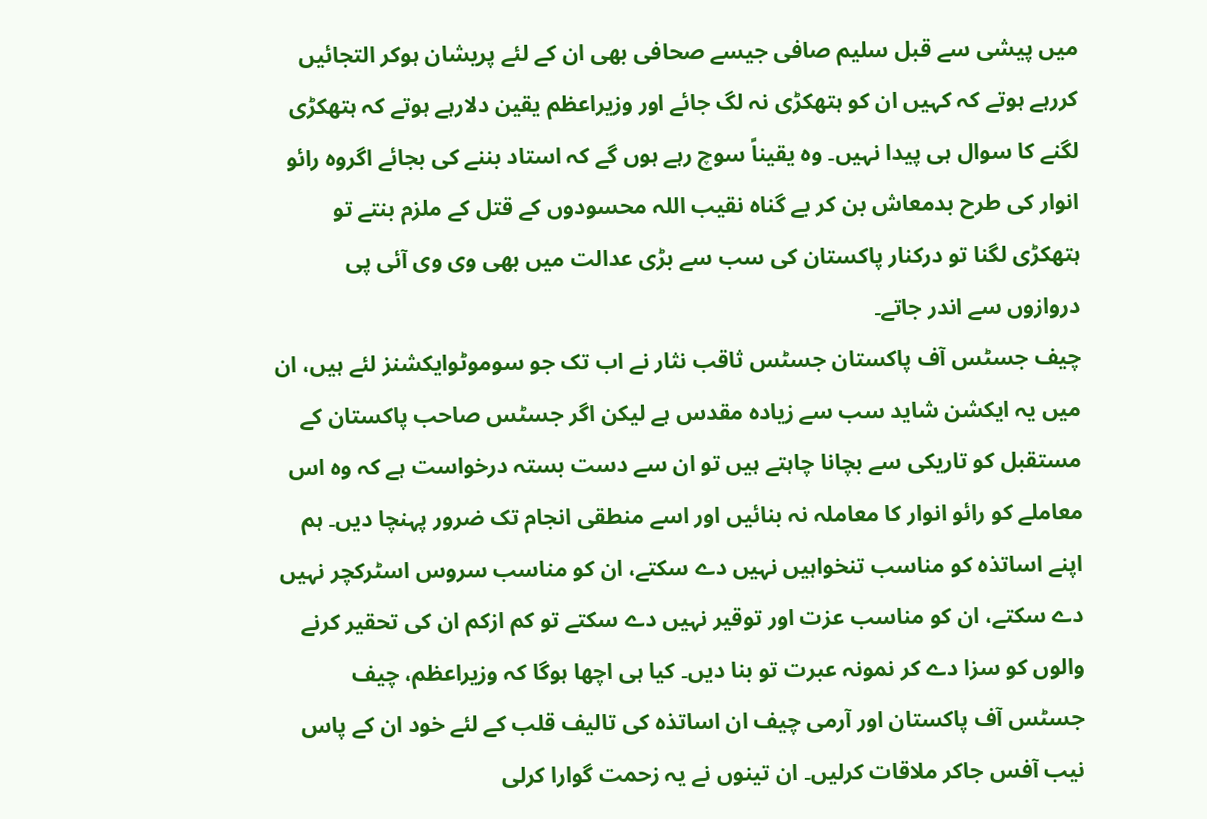میں پیشی سے قبل سلیم صافی جیسے صحافی بھی ان کے لئے پریشان ہوکر التجائیں کررہے ہوتے کہ کہیں ان کو ہتھکڑی نہ لگ جائے اور وزیراعظم یقین دلارہے ہوتے کہ ہتھکڑی لگنے کا سوال ہی پیدا نہیں۔ وہ یقیناً سوچ رہے ہوں گے کہ استاد بننے کی بجائے اگروہ رائو انوار کی طرح بدمعاش بن کر بے گناہ نقیب اللہ محسودوں کے قتل کے ملزم بنتے تو ہتھکڑی لگنا تو درکنار پاکستان کی سب سے بڑی عدالت میں بھی وی وی آئی پی دروازوں سے اندر جاتے۔
چیف جسٹس آف پاکستان جسٹس ثاقب نثار نے اب تک جو سوموٹوایکشنز لئے ہیں، ان میں یہ ایکشن شاید سب سے زیادہ مقدس ہے لیکن اگر جسٹس صاحب پاکستان کے مستقبل کو تاریکی سے بچانا چاہتے ہیں تو ان سے دست بستہ درخواست ہے کہ وہ اس معاملے کو رائو انوار کا معاملہ نہ بنائیں اور اسے منطقی انجام تک ضرور پہنچا دیں۔ ہم اپنے اساتذہ کو مناسب تنخواہیں نہیں دے سکتے، ان کو مناسب سروس اسٹرکچر نہیں دے سکتے، ان کو مناسب عزت اور توقیر نہیں دے سکتے تو کم ازکم ان کی تحقیر کرنے والوں کو سزا دے کر نمونہ عبرت تو بنا دیں۔ کیا ہی اچھا ہوگا کہ وزیراعظم، چیف جسٹس آف پاکستان اور آرمی چیف ان اساتذہ کی تالیف قلب کے لئے خود ان کے پاس نیب آفس جاکر ملاقات کرلیں۔ ان تینوں نے یہ زحمت گوارا کرلی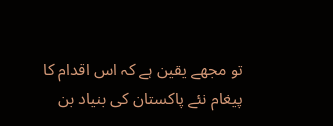تو مجھے یقین ہے کہ اس اقدام کا پیغام نئے پاکستان کی بنیاد بن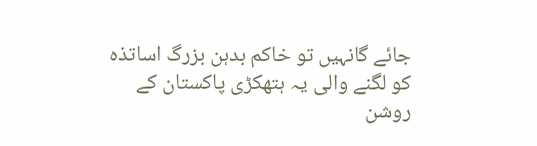جائے گانہیں تو خاکم بدہن بزرگ اساتذہ کو لگنے والی یہ ہتھکڑی پاکستان کے روشن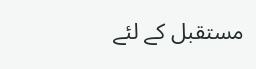مستقبل کے لئے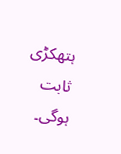ہتھکڑی ثابت ہوگی۔